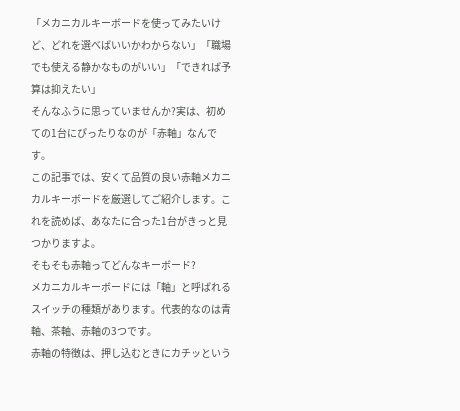「メカニカルキーボードを使ってみたいけど、どれを選べばいいかわからない」「職場でも使える静かなものがいい」「できれば予算は抑えたい」
そんなふうに思っていませんか?実は、初めての1台にぴったりなのが「赤軸」なんです。
この記事では、安くて品質の良い赤軸メカニカルキーボードを厳選してご紹介します。これを読めば、あなたに合った1台がきっと見つかりますよ。
そもそも赤軸ってどんなキーボード?
メカニカルキーボードには「軸」と呼ばれるスイッチの種類があります。代表的なのは青軸、茶軸、赤軸の3つです。
赤軸の特徴は、押し込むときにカチッという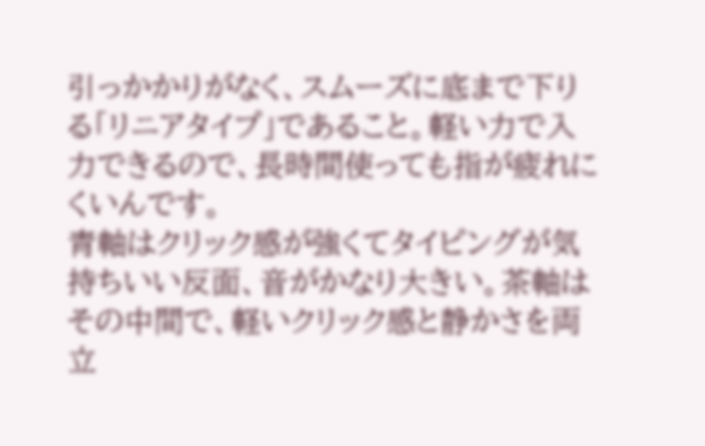引っかかりがなく、スムーズに底まで下りる「リニアタイプ」であること。軽い力で入力できるので、長時間使っても指が疲れにくいんです。
青軸はクリック感が強くてタイピングが気持ちいい反面、音がかなり大きい。茶軸はその中間で、軽いクリック感と静かさを両立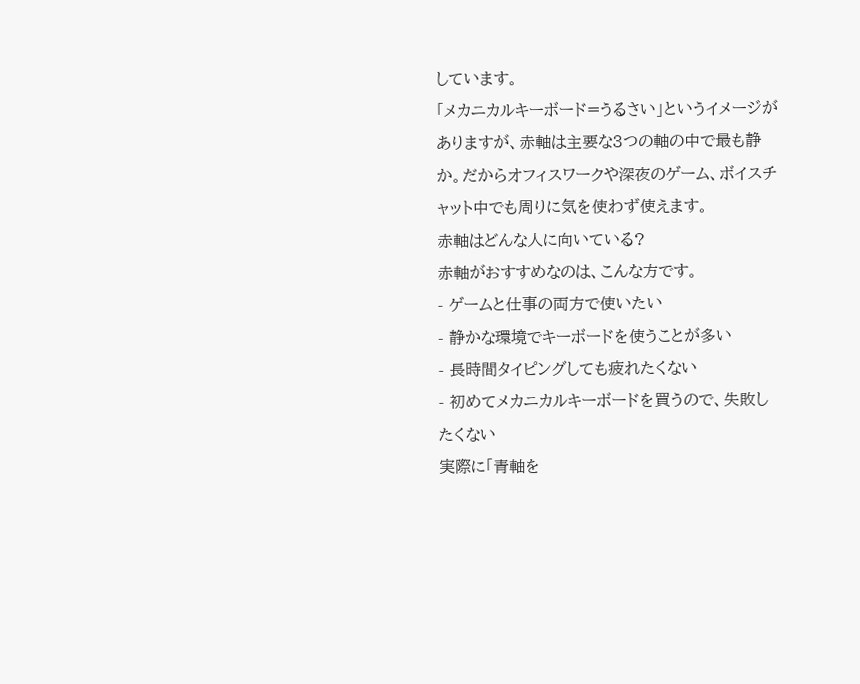しています。
「メカニカルキーボード=うるさい」というイメージがありますが、赤軸は主要な3つの軸の中で最も静か。だからオフィスワークや深夜のゲーム、ボイスチャット中でも周りに気を使わず使えます。
赤軸はどんな人に向いている?
赤軸がおすすめなのは、こんな方です。
- ゲームと仕事の両方で使いたい
- 静かな環境でキーボードを使うことが多い
- 長時間タイピングしても疲れたくない
- 初めてメカニカルキーボードを買うので、失敗したくない
実際に「青軸を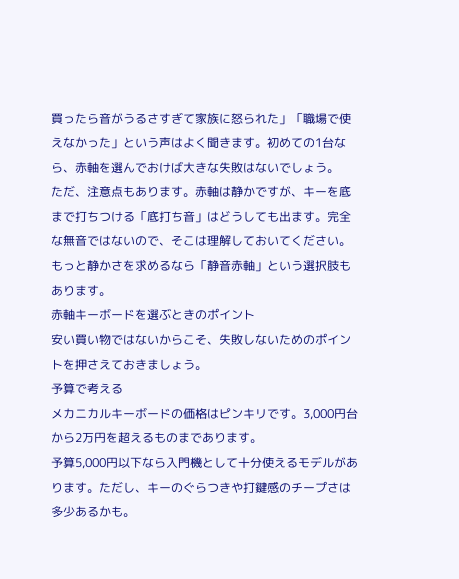買ったら音がうるさすぎて家族に怒られた」「職場で使えなかった」という声はよく聞きます。初めての1台なら、赤軸を選んでおけば大きな失敗はないでしょう。
ただ、注意点もあります。赤軸は静かですが、キーを底まで打ちつける「底打ち音」はどうしても出ます。完全な無音ではないので、そこは理解しておいてください。もっと静かさを求めるなら「静音赤軸」という選択肢もあります。
赤軸キーボードを選ぶときのポイント
安い買い物ではないからこそ、失敗しないためのポイントを押さえておきましょう。
予算で考える
メカニカルキーボードの価格はピンキリです。3,000円台から2万円を超えるものまであります。
予算5,000円以下なら入門機として十分使えるモデルがあります。ただし、キーのぐらつきや打鍵感のチープさは多少あるかも。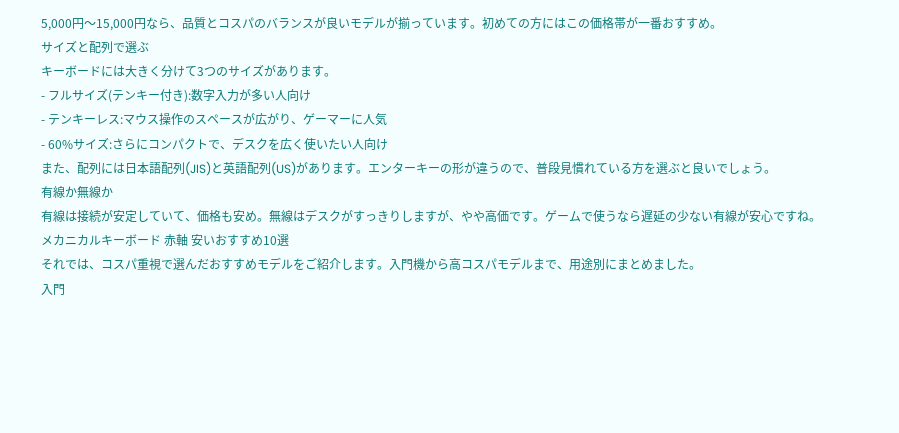5,000円〜15,000円なら、品質とコスパのバランスが良いモデルが揃っています。初めての方にはこの価格帯が一番おすすめ。
サイズと配列で選ぶ
キーボードには大きく分けて3つのサイズがあります。
- フルサイズ(テンキー付き):数字入力が多い人向け
- テンキーレス:マウス操作のスペースが広がり、ゲーマーに人気
- 60%サイズ:さらにコンパクトで、デスクを広く使いたい人向け
また、配列には日本語配列(JIS)と英語配列(US)があります。エンターキーの形が違うので、普段見慣れている方を選ぶと良いでしょう。
有線か無線か
有線は接続が安定していて、価格も安め。無線はデスクがすっきりしますが、やや高価です。ゲームで使うなら遅延の少ない有線が安心ですね。
メカニカルキーボード 赤軸 安いおすすめ10選
それでは、コスパ重視で選んだおすすめモデルをご紹介します。入門機から高コスパモデルまで、用途別にまとめました。
入門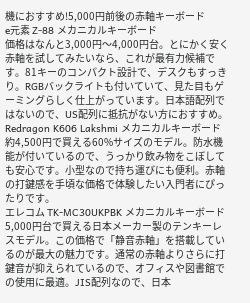機におすすめ!5,000円前後の赤軸キーボード
e元素 Z-88 メカニカルキーボード
価格はなんと3,000円〜4,000円台。とにかく安く赤軸を試してみたいなら、これが最有力候補です。81キーのコンパクト設計で、デスクもすっきり。RGBバックライトも付いていて、見た目もゲーミングらしく仕上がっています。日本語配列ではないので、US配列に抵抗がない方におすすめ。
Redragon K606 Lakshmi メカニカルキーボード
約4,500円で買える60%サイズのモデル。防水機能が付いているので、うっかり飲み物をこぼしても安心です。小型なので持ち運びにも便利。赤軸の打鍵感を手頃な価格で体験したい入門者にぴったりです。
エレコム TK-MC30UKPBK メカニカルキーボード
5,000円台で買える日本メーカー製のテンキーレスモデル。この価格で「静音赤軸」を搭載しているのが最大の魅力です。通常の赤軸よりさらに打鍵音が抑えられているので、オフィスや図書館での使用に最適。JIS配列なので、日本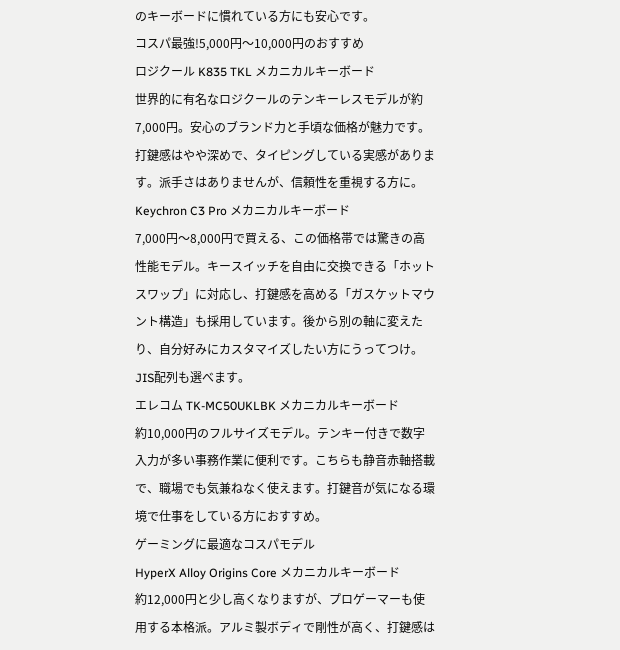のキーボードに慣れている方にも安心です。
コスパ最強!5,000円〜10,000円のおすすめ
ロジクール K835 TKL メカニカルキーボード
世界的に有名なロジクールのテンキーレスモデルが約7,000円。安心のブランド力と手頃な価格が魅力です。打鍵感はやや深めで、タイピングしている実感があります。派手さはありませんが、信頼性を重視する方に。
Keychron C3 Pro メカニカルキーボード
7,000円〜8,000円で買える、この価格帯では驚きの高性能モデル。キースイッチを自由に交換できる「ホットスワップ」に対応し、打鍵感を高める「ガスケットマウント構造」も採用しています。後から別の軸に変えたり、自分好みにカスタマイズしたい方にうってつけ。JIS配列も選べます。
エレコム TK-MC50UKLBK メカニカルキーボード
約10,000円のフルサイズモデル。テンキー付きで数字入力が多い事務作業に便利です。こちらも静音赤軸搭載で、職場でも気兼ねなく使えます。打鍵音が気になる環境で仕事をしている方におすすめ。
ゲーミングに最適なコスパモデル
HyperX Alloy Origins Core メカニカルキーボード
約12,000円と少し高くなりますが、プロゲーマーも使用する本格派。アルミ製ボディで剛性が高く、打鍵感は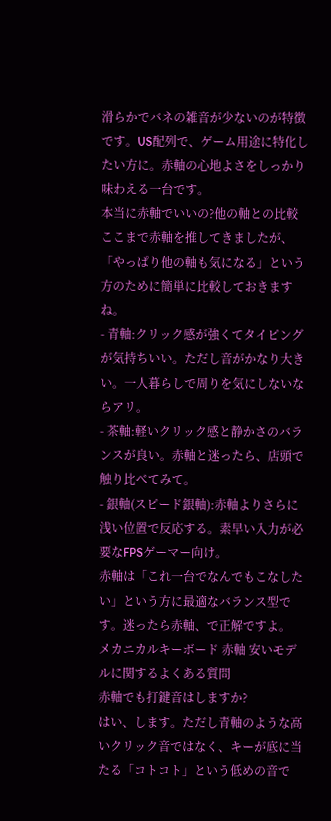滑らかでバネの雑音が少ないのが特徴です。US配列で、ゲーム用途に特化したい方に。赤軸の心地よさをしっかり味わえる一台です。
本当に赤軸でいいの?他の軸との比較
ここまで赤軸を推してきましたが、「やっぱり他の軸も気になる」という方のために簡単に比較しておきますね。
- 青軸:クリック感が強くてタイピングが気持ちいい。ただし音がかなり大きい。一人暮らしで周りを気にしないならアリ。
- 茶軸:軽いクリック感と静かさのバランスが良い。赤軸と迷ったら、店頭で触り比べてみて。
- 銀軸(スピード銀軸):赤軸よりさらに浅い位置で反応する。素早い入力が必要なFPSゲーマー向け。
赤軸は「これ一台でなんでもこなしたい」という方に最適なバランス型です。迷ったら赤軸、で正解ですよ。
メカニカルキーボード 赤軸 安いモデルに関するよくある質問
赤軸でも打鍵音はしますか?
はい、します。ただし青軸のような高いクリック音ではなく、キーが底に当たる「コトコト」という低めの音で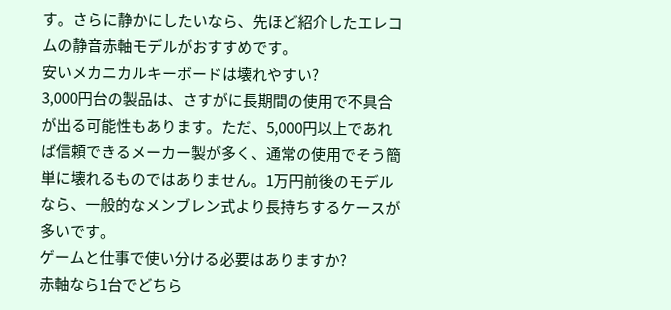す。さらに静かにしたいなら、先ほど紹介したエレコムの静音赤軸モデルがおすすめです。
安いメカニカルキーボードは壊れやすい?
3,000円台の製品は、さすがに長期間の使用で不具合が出る可能性もあります。ただ、5,000円以上であれば信頼できるメーカー製が多く、通常の使用でそう簡単に壊れるものではありません。1万円前後のモデルなら、一般的なメンブレン式より長持ちするケースが多いです。
ゲームと仕事で使い分ける必要はありますか?
赤軸なら1台でどちら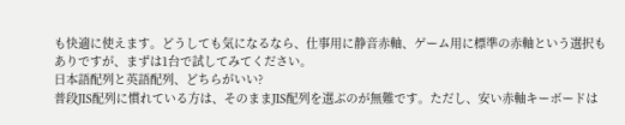も快適に使えます。どうしても気になるなら、仕事用に静音赤軸、ゲーム用に標準の赤軸という選択もありですが、まずは1台で試してみてください。
日本語配列と英語配列、どちらがいい?
普段JIS配列に慣れている方は、そのままJIS配列を選ぶのが無難です。ただし、安い赤軸キーボードは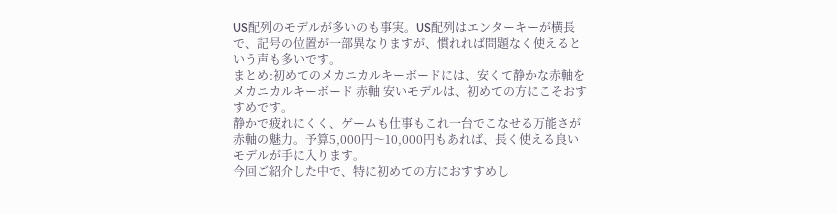US配列のモデルが多いのも事実。US配列はエンターキーが横長で、記号の位置が一部異なりますが、慣れれば問題なく使えるという声も多いです。
まとめ:初めてのメカニカルキーボードには、安くて静かな赤軸を
メカニカルキーボード 赤軸 安いモデルは、初めての方にこそおすすめです。
静かで疲れにくく、ゲームも仕事もこれ一台でこなせる万能さが赤軸の魅力。予算5,000円〜10,000円もあれば、長く使える良いモデルが手に入ります。
今回ご紹介した中で、特に初めての方におすすめし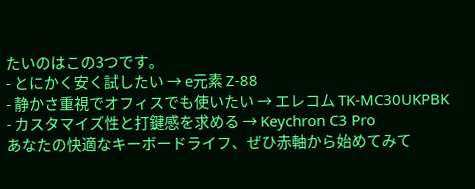たいのはこの3つです。
- とにかく安く試したい → e元素 Z-88
- 静かさ重視でオフィスでも使いたい → エレコム TK-MC30UKPBK
- カスタマイズ性と打鍵感を求める → Keychron C3 Pro
あなたの快適なキーボードライフ、ぜひ赤軸から始めてみて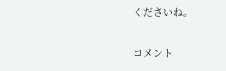くださいね。

コメント